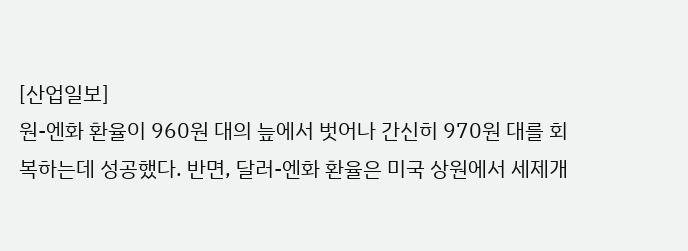[산업일보]
원-엔화 환율이 960원 대의 늪에서 벗어나 간신히 970원 대를 회복하는데 성공했다. 반면, 달러-엔화 환율은 미국 상원에서 세제개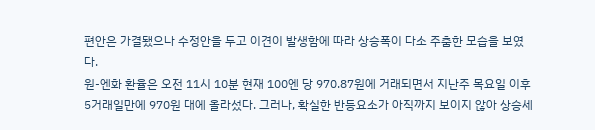편안은 가결됐으나 수정안을 두고 이견이 발생함에 따라 상승폭이 다소 주춤한 모습을 보였다.
원-엔화 환율은 오전 11시 10분 현재 100엔 당 970.87원에 거래되면서 지난주 목요일 이후 5거래일만에 970원 대에 올라섰다. 그러나, 확실한 반등요소가 아직까지 보이지 않아 상승세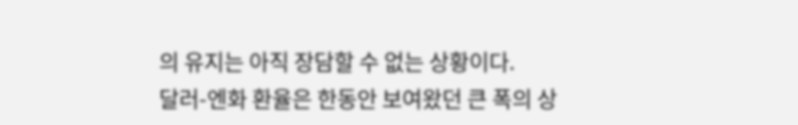의 유지는 아직 장담할 수 없는 상황이다.
달러-엔화 환율은 한동안 보여왔던 큰 폭의 상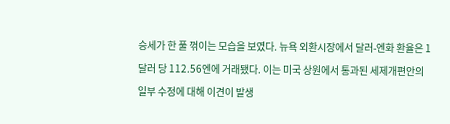승세가 한 풀 꺾이는 모습을 보였다. 뉴욕 외환시장에서 달러-엔화 환율은 1달러 당 112.56엔에 거래됐다. 이는 미국 상원에서 통과된 세제개편안의 일부 수정에 대해 이견이 발생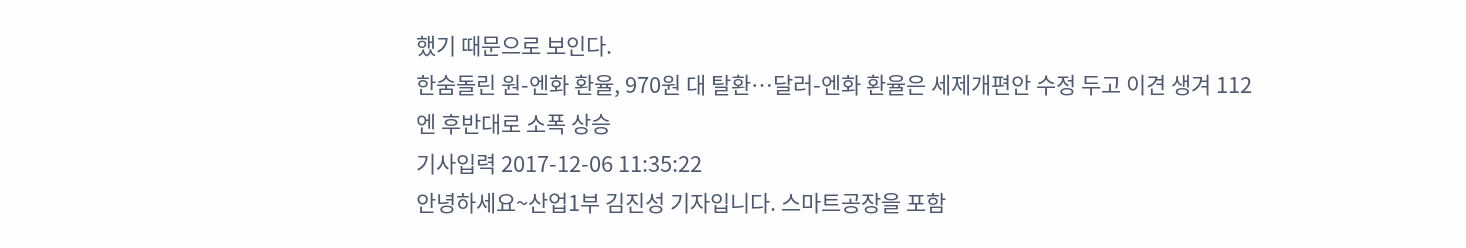했기 때문으로 보인다.
한숨돌린 원-엔화 환율, 970원 대 탈환…달러-엔화 환율은 세제개편안 수정 두고 이견 생겨 112엔 후반대로 소폭 상승
기사입력 2017-12-06 11:35:22
안녕하세요~산업1부 김진성 기자입니다. 스마트공장을 포함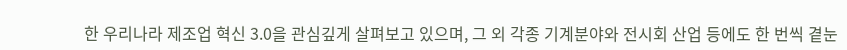한 우리나라 제조업 혁신 3.0을 관심깊게 살펴보고 있으며, 그 외 각종 기계분야와 전시회 산업 등에도 한 번씩 곁눈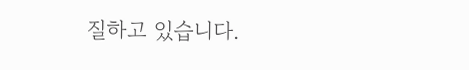질하고 있습니다.